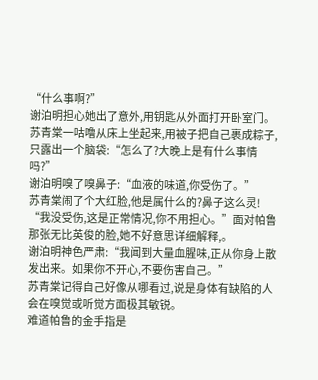“什么事啊?”
谢泊明担心她出了意外,用钥匙从外面打开卧室门。
苏青棠一咕噜从床上坐起来,用被子把自己裹成粽子,只露出一个脑袋:“怎么了?大晚上是有什么事情吗?”
谢泊明嗅了嗅鼻子:“血液的味道,你受伤了。”
苏青棠闹了个大红脸,他是属什么的?鼻子这么灵!
“我没受伤,这是正常情况,你不用担心。”面对帕鲁那张无比英俊的脸,她不好意思详细解释,。
谢泊明神色严肃:“我闻到大量血腥味,正从你身上散发出来。如果你不开心,不要伤害自己。”
苏青棠记得自己好像从哪看过,说是身体有缺陷的人会在嗅觉或听觉方面极其敏锐。
难道帕鲁的金手指是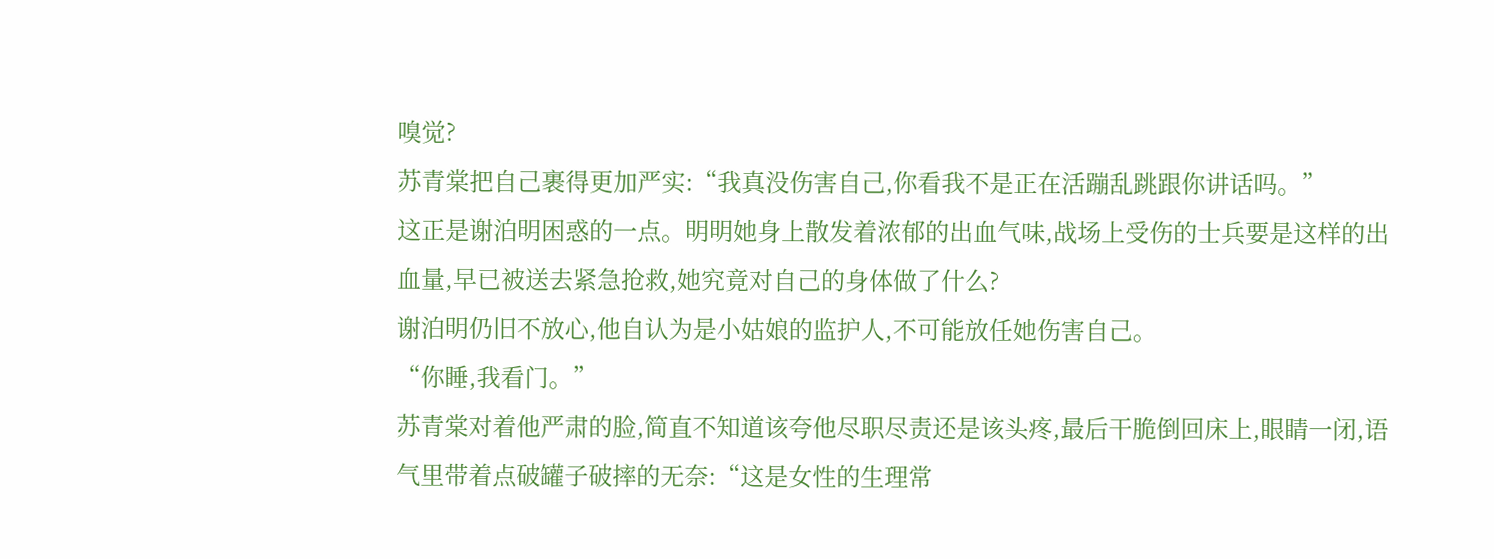嗅觉?
苏青棠把自己裹得更加严实:“我真没伤害自己,你看我不是正在活蹦乱跳跟你讲话吗。”
这正是谢泊明困惑的一点。明明她身上散发着浓郁的出血气味,战场上受伤的士兵要是这样的出血量,早已被送去紧急抢救,她究竟对自己的身体做了什么?
谢泊明仍旧不放心,他自认为是小姑娘的监护人,不可能放任她伤害自己。
“你睡,我看门。”
苏青棠对着他严肃的脸,简直不知道该夸他尽职尽责还是该头疼,最后干脆倒回床上,眼睛一闭,语气里带着点破罐子破摔的无奈:“这是女性的生理常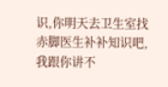识,你明天去卫生室找赤脚医生补补知识吧,我跟你讲不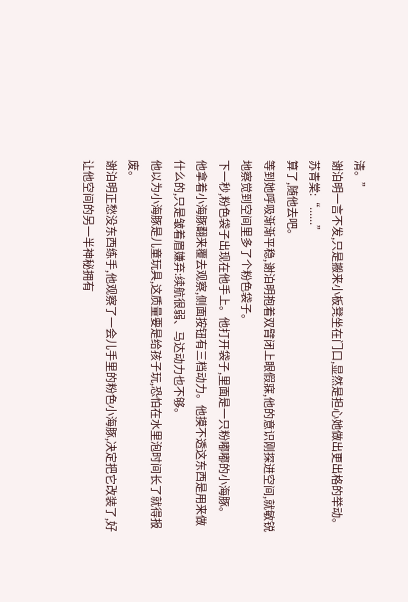清。”
谢泊明一言不发,只是搬来小板凳坐在门口,显然是担心她做出更出格的举动。
苏青棠:“......”
算了,随他去吧。
等到她呼吸渐渐平稳,谢泊明抱着双臂闭上眼假寐,他的意识刚探进空间,就敏锐地察觉到空间里多了个粉色袋子。
下一秒,粉色袋子出现在他手上。他打开袋子,里面是一只粉嘟嘟的小海豚。
他拿着小海豚翻来覆去观察,侧面按钮有三档动力。他摸不透这东西是用来做什么的,只是皱着眉嫌弃:续航很弱、马达动力也不够。
他以为小海豚是儿童玩具,这质量要是给孩子玩,恐怕在水里泡时间长了就得报废。
谢泊明正愁没东西练手,他观察了一会儿手里的粉色小海豚,决定把它改装了,好让他空间的另一半神秘拥有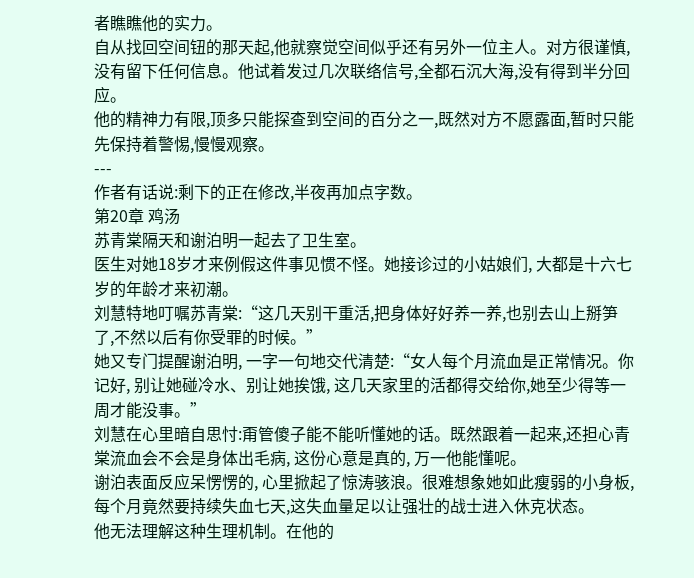者瞧瞧他的实力。
自从找回空间钮的那天起,他就察觉空间似乎还有另外一位主人。对方很谨慎,没有留下任何信息。他试着发过几次联络信号,全都石沉大海,没有得到半分回应。
他的精神力有限,顶多只能探查到空间的百分之一,既然对方不愿露面,暂时只能先保持着警惕,慢慢观察。
---
作者有话说:剩下的正在修改,半夜再加点字数。
第20章 鸡汤
苏青棠隔天和谢泊明一起去了卫生室。
医生对她18岁才来例假这件事见惯不怪。她接诊过的小姑娘们, 大都是十六七岁的年龄才来初潮。
刘慧特地叮嘱苏青棠:“这几天别干重活,把身体好好养一养,也别去山上掰笋了,不然以后有你受罪的时候。”
她又专门提醒谢泊明, 一字一句地交代清楚:“女人每个月流血是正常情况。你记好, 别让她碰冷水、别让她挨饿, 这几天家里的活都得交给你,她至少得等一周才能没事。”
刘慧在心里暗自思忖:甭管傻子能不能听懂她的话。既然跟着一起来,还担心青棠流血会不会是身体出毛病, 这份心意是真的, 万一他能懂呢。
谢泊表面反应呆愣愣的, 心里掀起了惊涛骇浪。很难想象她如此瘦弱的小身板, 每个月竟然要持续失血七天,这失血量足以让强壮的战士进入休克状态。
他无法理解这种生理机制。在他的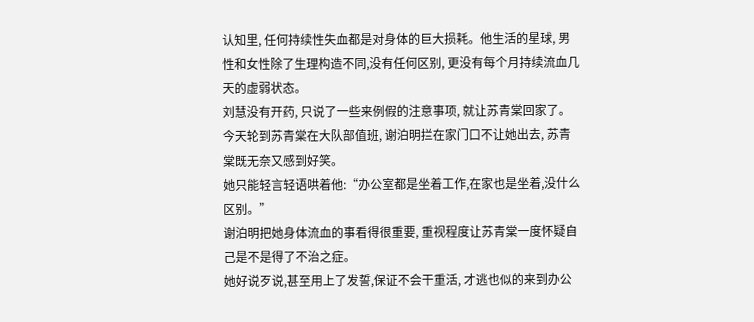认知里, 任何持续性失血都是对身体的巨大损耗。他生活的星球, 男性和女性除了生理构造不同,没有任何区别, 更没有每个月持续流血几天的虚弱状态。
刘慧没有开药, 只说了一些来例假的注意事项, 就让苏青棠回家了。
今天轮到苏青棠在大队部值班, 谢泊明拦在家门口不让她出去, 苏青棠既无奈又感到好笑。
她只能轻言轻语哄着他:“办公室都是坐着工作,在家也是坐着,没什么区别。”
谢泊明把她身体流血的事看得很重要, 重视程度让苏青棠一度怀疑自己是不是得了不治之症。
她好说歹说,甚至用上了发誓,保证不会干重活, 才逃也似的来到办公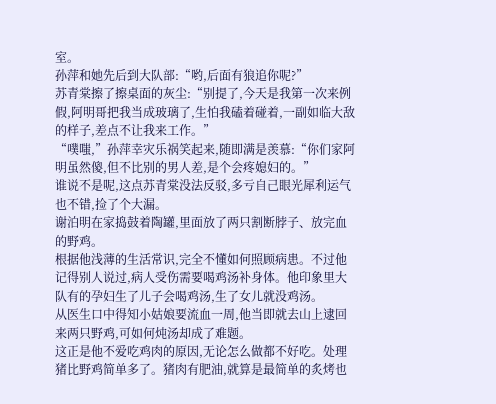室。
孙萍和她先后到大队部:“哟,后面有狼追你呢?”
苏青棠擦了擦桌面的灰尘:“别提了,今天是我第一次来例假,阿明哥把我当成玻璃了,生怕我磕着碰着,一副如临大敌的样子,差点不让我来工作。”
“噗嗤,”孙萍幸灾乐祸笑起来,随即满是羡慕:“你们家阿明虽然傻,但不比别的男人差,是个会疼媳妇的。”
谁说不是呢,这点苏青棠没法反驳,多亏自己眼光犀利运气也不错,捡了个大漏。
谢泊明在家捣鼓着陶罐,里面放了两只割断脖子、放完血的野鸡。
根据他浅薄的生活常识,完全不懂如何照顾病患。不过他记得别人说过,病人受伤需要喝鸡汤补身体。他印象里大队有的孕妇生了儿子会喝鸡汤,生了女儿就没鸡汤。
从医生口中得知小姑娘要流血一周,他当即就去山上逮回来两只野鸡,可如何炖汤却成了难题。
这正是他不爱吃鸡肉的原因,无论怎么做都不好吃。处理猪比野鸡简单多了。猪肉有肥油,就算是最简单的炙烤也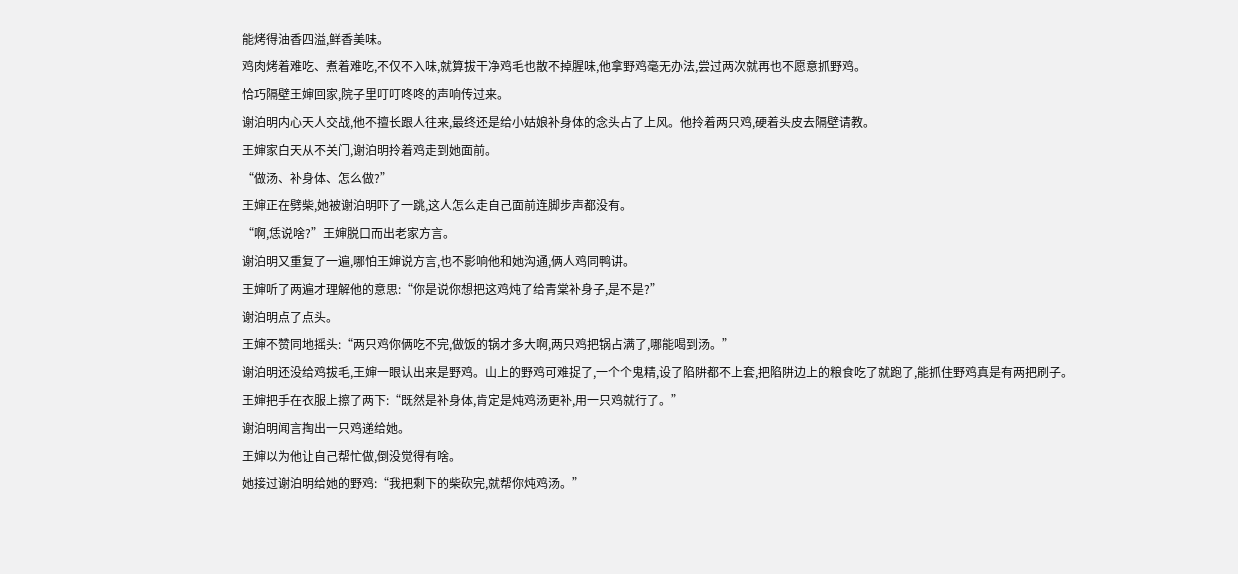能烤得油香四溢,鲜香美味。
鸡肉烤着难吃、煮着难吃,不仅不入味,就算拔干净鸡毛也散不掉腥味,他拿野鸡毫无办法,尝过两次就再也不愿意抓野鸡。
恰巧隔壁王婶回家,院子里叮叮咚咚的声响传过来。
谢泊明内心天人交战,他不擅长跟人往来,最终还是给小姑娘补身体的念头占了上风。他拎着两只鸡,硬着头皮去隔壁请教。
王婶家白天从不关门,谢泊明拎着鸡走到她面前。
“做汤、补身体、怎么做?”
王婶正在劈柴,她被谢泊明吓了一跳,这人怎么走自己面前连脚步声都没有。
“啊,恁说啥?”王婶脱口而出老家方言。
谢泊明又重复了一遍,哪怕王婶说方言,也不影响他和她沟通,俩人鸡同鸭讲。
王婶听了两遍才理解他的意思:“你是说你想把这鸡炖了给青棠补身子,是不是?”
谢泊明点了点头。
王婶不赞同地摇头:“两只鸡你俩吃不完,做饭的锅才多大啊,两只鸡把锅占满了,哪能喝到汤。”
谢泊明还没给鸡拔毛,王婶一眼认出来是野鸡。山上的野鸡可难捉了,一个个鬼精,设了陷阱都不上套,把陷阱边上的粮食吃了就跑了,能抓住野鸡真是有两把刷子。
王婶把手在衣服上擦了两下:“既然是补身体,肯定是炖鸡汤更补,用一只鸡就行了。”
谢泊明闻言掏出一只鸡递给她。
王婶以为他让自己帮忙做,倒没觉得有啥。
她接过谢泊明给她的野鸡:“我把剩下的柴砍完,就帮你炖鸡汤。”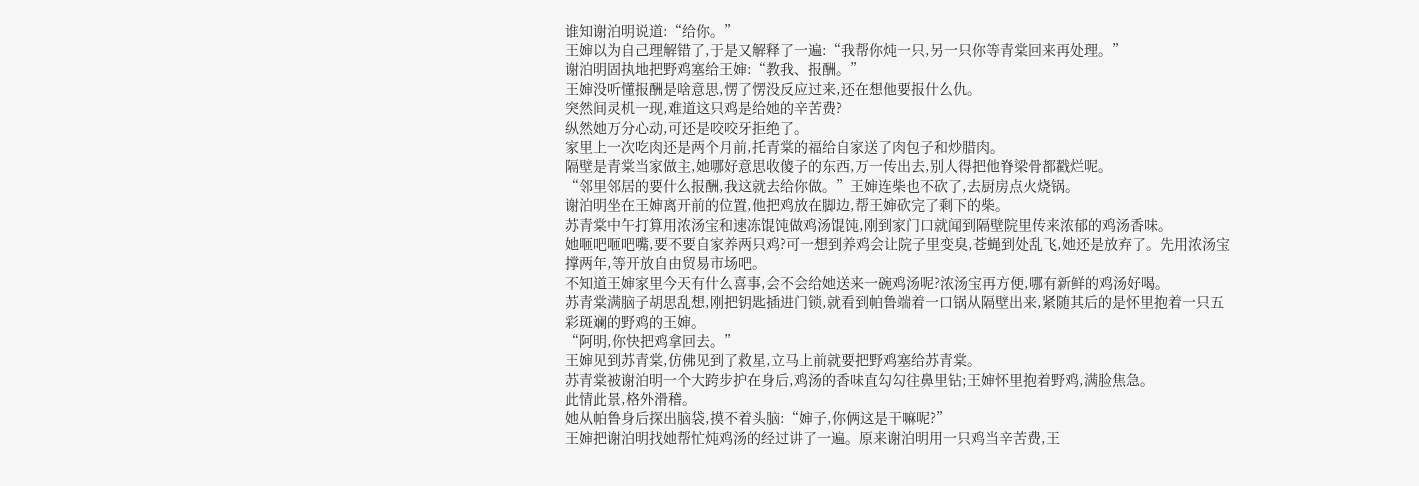谁知谢泊明说道:“给你。”
王婶以为自己理解错了,于是又解释了一遍:“我帮你炖一只,另一只你等青棠回来再处理。”
谢泊明固执地把野鸡塞给王婶:“教我、报酬。”
王婶没听懂报酬是啥意思,愣了愣没反应过来,还在想他要报什么仇。
突然间灵机一现,难道这只鸡是给她的辛苦费?
纵然她万分心动,可还是咬咬牙拒绝了。
家里上一次吃肉还是两个月前,托青棠的福给自家送了肉包子和炒腊肉。
隔壁是青棠当家做主,她哪好意思收傻子的东西,万一传出去,别人得把他脊梁骨都戳烂呢。
“邻里邻居的要什么报酬,我这就去给你做。”王婶连柴也不砍了,去厨房点火烧锅。
谢泊明坐在王婶离开前的位置,他把鸡放在脚边,帮王婶砍完了剩下的柴。
苏青棠中午打算用浓汤宝和速冻馄饨做鸡汤馄饨,刚到家门口就闻到隔壁院里传来浓郁的鸡汤香味。
她咂吧咂吧嘴,要不要自家养两只鸡?可一想到养鸡会让院子里变臭,苍蝇到处乱飞,她还是放弃了。先用浓汤宝撑两年,等开放自由贸易市场吧。
不知道王婶家里今天有什么喜事,会不会给她送来一碗鸡汤呢?浓汤宝再方便,哪有新鲜的鸡汤好喝。
苏青棠满脑子胡思乱想,刚把钥匙插进门锁,就看到帕鲁端着一口锅从隔壁出来,紧随其后的是怀里抱着一只五彩斑斓的野鸡的王婶。
“阿明,你快把鸡拿回去。”
王婶见到苏青棠,仿佛见到了救星,立马上前就要把野鸡塞给苏青棠。
苏青棠被谢泊明一个大跨步护在身后,鸡汤的香味直勾勾往鼻里钻;王婶怀里抱着野鸡,满脸焦急。
此情此景,格外滑稽。
她从帕鲁身后探出脑袋,摸不着头脑:“婶子,你俩这是干嘛呢?”
王婶把谢泊明找她帮忙炖鸡汤的经过讲了一遍。原来谢泊明用一只鸡当辛苦费,王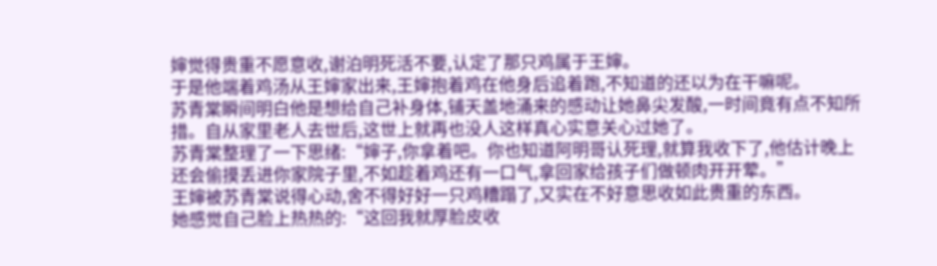婶觉得贵重不愿意收,谢泊明死活不要,认定了那只鸡属于王婶。
于是他端着鸡汤从王婶家出来,王婶抱着鸡在他身后追着跑,不知道的还以为在干嘛呢。
苏青棠瞬间明白他是想给自己补身体,铺天盖地涌来的感动让她鼻尖发酸,一时间竟有点不知所措。自从家里老人去世后,这世上就再也没人这样真心实意关心过她了。
苏青棠整理了一下思绪:“婶子,你拿着吧。你也知道阿明哥认死理,就算我收下了,他估计晚上还会偷摸丢进你家院子里,不如趁着鸡还有一口气,拿回家给孩子们做顿肉开开荤。”
王婶被苏青棠说得心动,舍不得好好一只鸡糟蹋了,又实在不好意思收如此贵重的东西。
她感觉自己脸上热热的:“这回我就厚脸皮收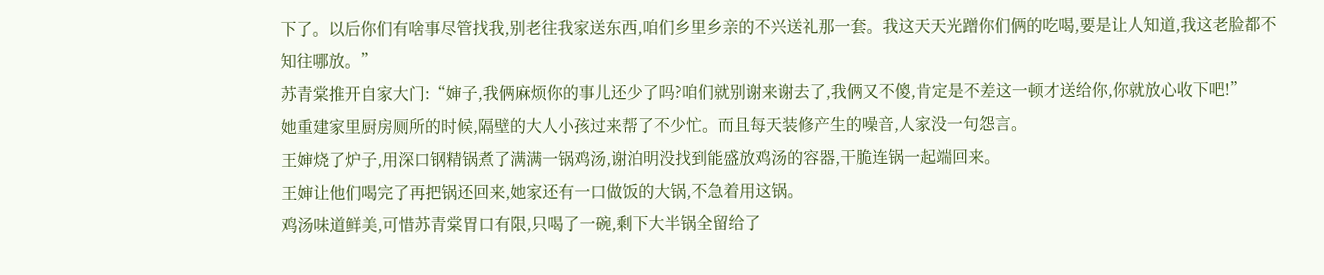下了。以后你们有啥事尽管找我,别老往我家送东西,咱们乡里乡亲的不兴送礼那一套。我这天天光蹭你们俩的吃喝,要是让人知道,我这老脸都不知往哪放。”
苏青棠推开自家大门:“婶子,我俩麻烦你的事儿还少了吗?咱们就别谢来谢去了,我俩又不傻,肯定是不差这一顿才送给你,你就放心收下吧!”
她重建家里厨房厕所的时候,隔壁的大人小孩过来帮了不少忙。而且每天装修产生的噪音,人家没一句怨言。
王婶烧了炉子,用深口钢精锅煮了满满一锅鸡汤,谢泊明没找到能盛放鸡汤的容器,干脆连锅一起端回来。
王婶让他们喝完了再把锅还回来,她家还有一口做饭的大锅,不急着用这锅。
鸡汤味道鲜美,可惜苏青棠胃口有限,只喝了一碗,剩下大半锅全留给了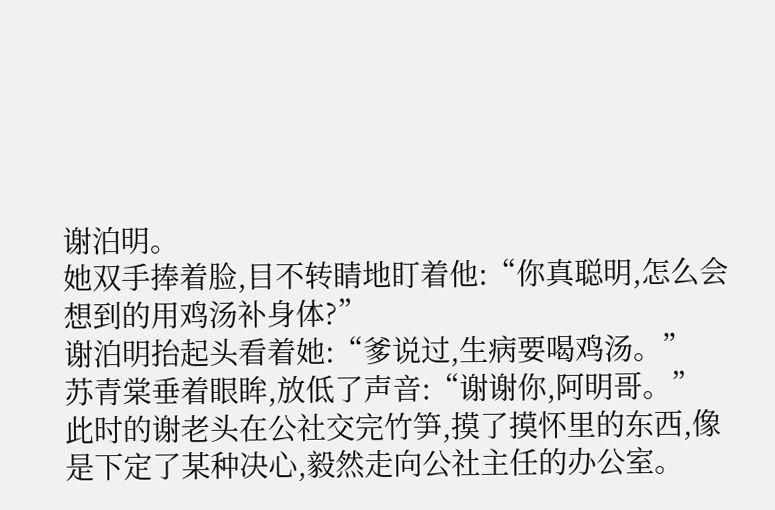谢泊明。
她双手捧着脸,目不转睛地盯着他:“你真聪明,怎么会想到的用鸡汤补身体?”
谢泊明抬起头看着她:“爹说过,生病要喝鸡汤。”
苏青棠垂着眼眸,放低了声音:“谢谢你,阿明哥。”
此时的谢老头在公社交完竹笋,摸了摸怀里的东西,像是下定了某种决心,毅然走向公社主任的办公室。